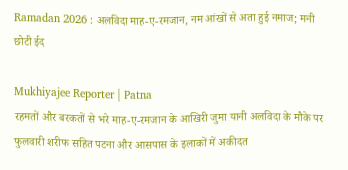Ramadan 2026 : अलविदा माह-ए-रमजान, नम आंखों से अता हुई नमाज; मनी छोटी ईद

Mukhiyajee Reporter | Patna
रहमतों और बरकतों से भरे माह-ए-रमजान के आखिरी जुमा यानी अलविदा के मौके पर फुलवारी शरीफ सहित पटना और आसपास के इलाकों में अकीदत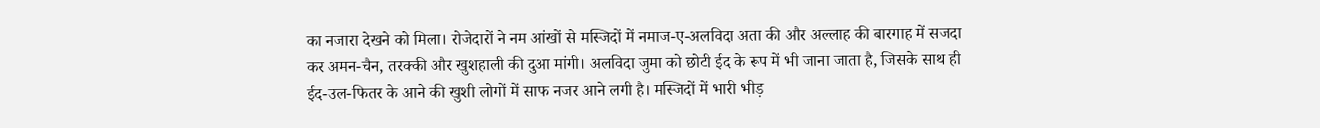का नजारा देखने को मिला। रोजेदारों ने नम आंखों से मस्जिदों में नमाज-ए-अलविदा अता की और अल्लाह की बारगाह में सजदा कर अमन-चैन, तरक्की और खुशहाली की दुआ मांगी। अलविदा जुमा को छोटी ईद के रूप में भी जाना जाता है, जिसके साथ ही ईद-उल-फितर के आने की खुशी लोगों में साफ नजर आने लगी है। मस्जिदों में भारी भीड़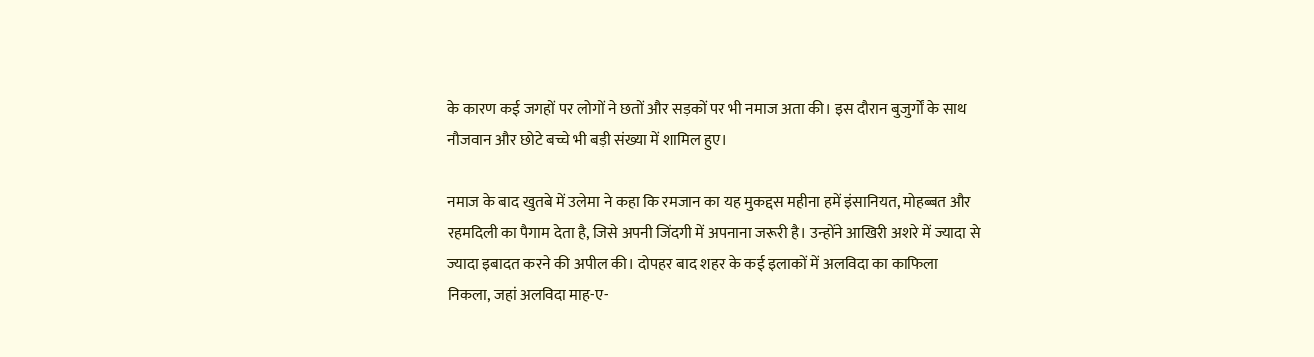के कारण कई जगहों पर लोगों ने छतों और सड़कों पर भी नमाज अता की। इस दौरान बुजुर्गों के साथ नौजवान और छोटे बच्चे भी बड़ी संख्या में शामिल हुए।

नमाज के बाद खुतबे में उलेमा ने कहा कि रमजान का यह मुकद्दस महीना हमें इंसानियत, मोहब्बत और रहमदिली का पैगाम देता है, जिसे अपनी जिंदगी में अपनाना जरूरी है। उन्होंने आखिरी अशरे में ज्यादा से ज्यादा इबादत करने की अपील की। दोपहर बाद शहर के कई इलाकों में अलविदा का काफिला निकला, जहां अलविदा माह-ए-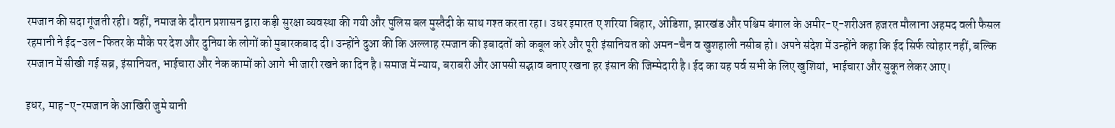रमजान की सदा गूंजती रही। वहीं, नमाज के दौरान प्रशासन द्वारा कड़ी सुरक्षा व्यवस्था की गयी और पुलिस बल मुस्तैदी के साथ गश्त करता रहा। उधर इमारत ए शरिया बिहार, ओडिशा, झारखंड और पश्चिम बंगाल के अमीर-ए-शरीअत हजरत मौलाना अहमद वली फैसल रहमानी ने ईद-उल-फितर के मौके पर देश और दुनिया के लोगों को मुबारकबाद दी। उन्होंने दुआ की कि अल्लाह रमजान की इबादतों को कबूल करे और पूरी इंसानियत को अमन-चैन व खुशहाली नसीब हो। अपने संदेश में उन्होंने कहा कि ईद सिर्फ त्योहार नहीं, बल्कि रमजान में सीखी गई सब्र, इंसानियत, भाईचारा और नेक कामों को आगे भी जारी रखने का दिन है। समाज में न्याय, बराबरी और आपसी सद्भाव बनाए रखना हर इंसान की जिम्मेदारी है। ईद का यह पर्व सभी के लिए खुशियां, भाईचारा और सुकून लेकर आए।

इधर, माह-ए-रमजान के आखिरी जुमे यानी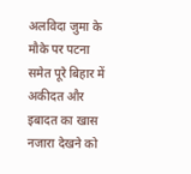अलविदा जुमा के मौके पर पटना समेत पूरे बिहार में अकीदत और इबादत का खास नजारा देखने को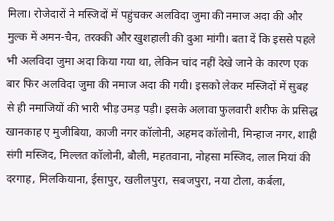मिला। रोजेदारों ने मस्जिदों में पहुंचकर अलविदा जुमा की नमाज अदा की और मुल्क में अमन-चैन, तरक्की और खुशहाली की दुआ मांगी। बता दें कि इससे पहले भी अलविदा जुमा अदा किया गया था, लेकिन चांद नहीं देखे जाने के कारण एक बार फिर अलविदा जुमा की नमाज अदा की गयी। इसको लेकर मस्जिदों में सुबह से ही नमाजियों की भारी भीड़ उमड़ पड़ी। इसके अलावा फुलवारी शरीफ के प्रसिद्ध खानकाह ए मुजीबिया, काजी नगर कॉलोनी, अहमद कॉलोनी, मिन्हाज नगर, शाही संगी मस्जिद, मिल्लत कॉलोनी, बौली, महतवाना, नोहसा मस्जिद, लाल मियां की दरगाह, मिलकियाना, ईसापुर, खलीलपुरा, सबजपुरा, नया टोला, कर्बला,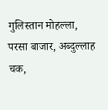गुलिस्तान मोहल्ला, परसा बाजार, अब्दुल्लाह चक,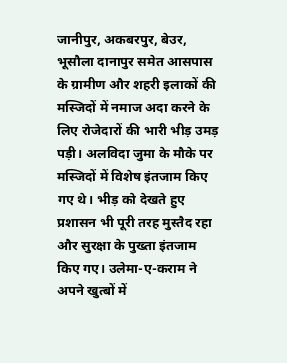जानीपुर, अकबरपुर, बेउर, भूसौला दानापुर समेत आसपास के ग्रामीण और शहरी इलाकों की मस्जिदों में नमाज अदा करने के लिए रोजेदारों की भारी भीड़ उमड़ पड़ी। अलविदा जुमा के मौके पर मस्जिदों में विशेष इंतजाम किए गए थे। भीड़ को देखते हुए प्रशासन भी पूरी तरह मुस्तैद रहा और सुरक्षा के पुख्ता इंतजाम किए गए। उलेमा-ए-कराम ने अपने खुत्बों में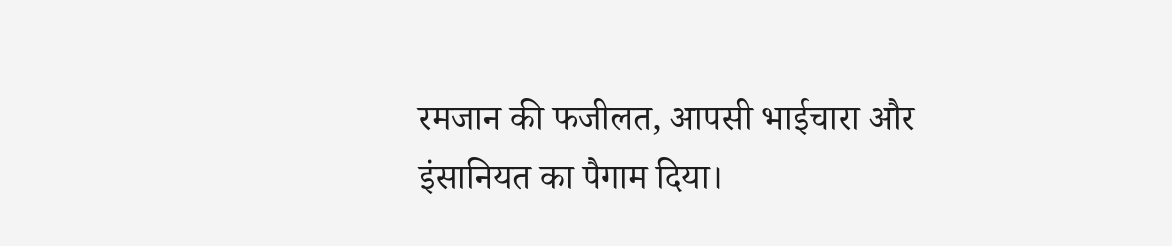रमजान की फजीलत, आपसी भाईचारा और इंसानियत का पैगाम दिया।